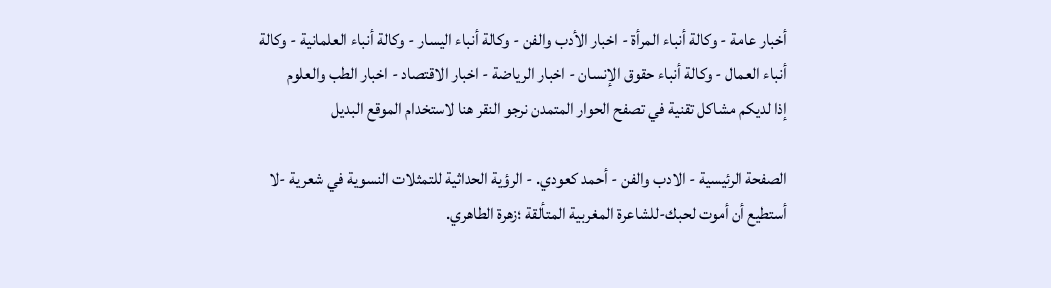أخبار عامة - وكالة أنباء المرأة - اخبار الأدب والفن - وكالة أنباء اليسار - وكالة أنباء العلمانية - وكالة أنباء العمال - وكالة أنباء حقوق الإنسان - اخبار الرياضة - اخبار الاقتصاد - اخبار الطب والعلوم
إذا لديكم مشاكل تقنية في تصفح الحوار المتمدن نرجو النقر هنا لاستخدام الموقع البديل

الصفحة الرئيسية - الادب والفن - أحمد كعودي. - الرؤية الحداثية للتمثلات النسوية في شعرية -لا أستطيع أن أموت لحبك-للشاعرة المغربية المتألقة ؛زهرة الطاهري.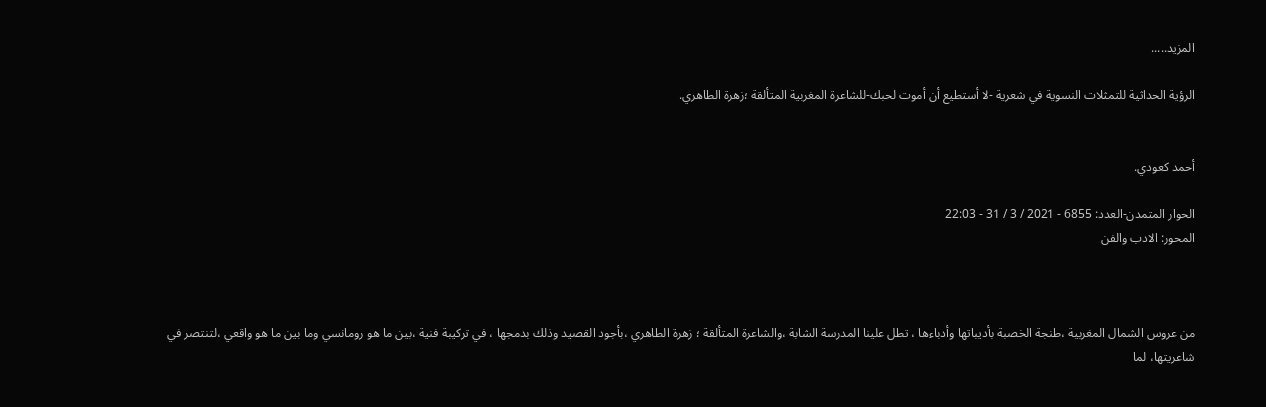المزيد.....

الرؤية الحداثية للتمثلات النسوية في شعرية -لا أستطيع أن أموت لحبك-للشاعرة المغربية المتألقة ؛زهرة الطاهري.


أحمد كعودي.

الحوار المتمدن-العدد: 6855 - 2021 / 3 / 31 - 22:03
المحور: الادب والفن



من عروس الشمال المغربية ،طنجة الخصبة بأديباتها وأدباءها ، تطل علينا المدرسة الشابة ،والشاعرة المتألقة ؛ زهرة الطاهري ،بأجود القصيد وذلك بدمجها ، في تركيبة فنية ،بين ما هو رومانسي وما بين ما هو واقعي ،لتنتصر في شاعريتها، لما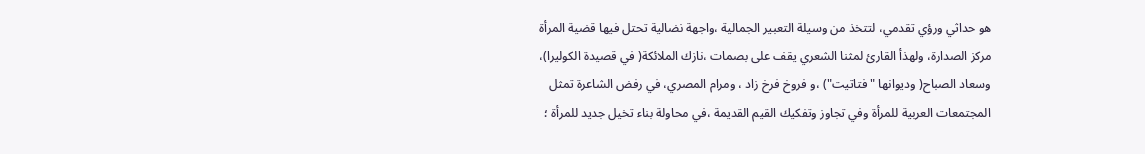هو حداثي ورؤي تقدمي، لتتخذ من وسيلة التعبير الجمالية ،واجهة نضالية تحتل فيها قضية المرأة مركز الصدارة، ولهذأ القارئ لمثنا الشعري يقف على بصمات ،نازك الملائكة( في قصيدة الكوليرا)، وسعاد الصباح( وديوانها "فتاتيت") ،و فروخ فرخ زاد ، ومرام المصري، في رفض الشاعرة تمثل المجتمعات العربية للمرأة وفي تجاوز وتفكيك القيم القديمة ،في محاولة بناء تخيل جديد للمرأة ؛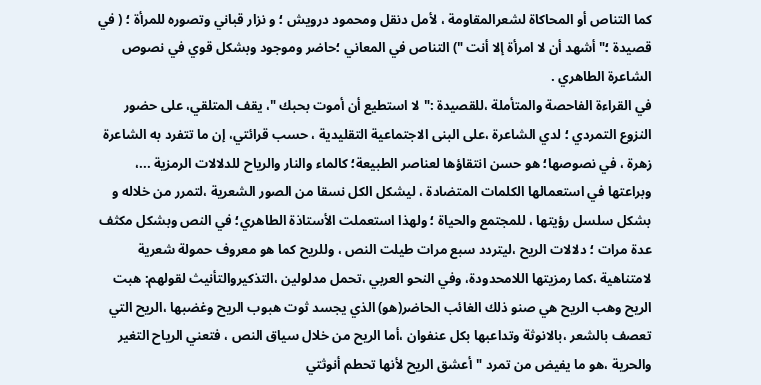كما التناص أو المحاكاة لشعرالمقاومة ، لأمل دنقل ومحمود درويش ؛ و نزار قباني وتصوره للمرأة ؛ ( في قصيدة ؛"أشهد أن لا امرأة إلا أنت ") التناص في المعاني ؛حاضر وموجود وبشكل قوي في نصوص الشاعرة الطاهري .
في القراءة الفاحصة والمتأملة ،للقصيدة :"لا استطيع أن أموت بحبك "، يقف المتلقي، على حضور النزوع التمردي ؛ لدي الشاعرة ،على البنى الاجتماعية التقليدية ، حسب قرائتي، إن ما تتفرد به الشاعرة زهرة ، في نصوصها؛ هو حسن انتقاؤها لعناصر الطبيعة؛ كالماء والنار والرياح للدلالات الرمزية ...، وبراعتها في استعمالها الكلمات المتضادة ، ليشكل الكل نسقا من الصور الشعرية ،لتمرر من خلاله و بشكل سلسل رؤيتها ، للمجتمع والحياة ؛ ولهذا استعملت الأستاذة الطاهري؛ في النص وبشكل مكثف عدة مرات ؛ دلالات الريح ،ليتردد سبع مرات طيلت النص ، وللريح كما هو معروف حمولة شعرية لامتناهية ،كما رمزيتها اللامحدودة، وفي النحو العربي ،تحمل مدلولين ،التذكيروالتأنيث لقولهم: هبت الريح وهب الريح هي صنو ذلك الغائب الحاضر(هو) الذي يجسد ثوت هبوب الريح وغضبها ،الريح التي تعصف بالشعر ،بالانوثة وتداعبها بكل عنفوان ،أما الريح من خلال سياق النص ، فتعني الرياح التغير والحرية ،هو ما يفيض من تمرد "أعشق الريح لأنها تحطم أنوثتي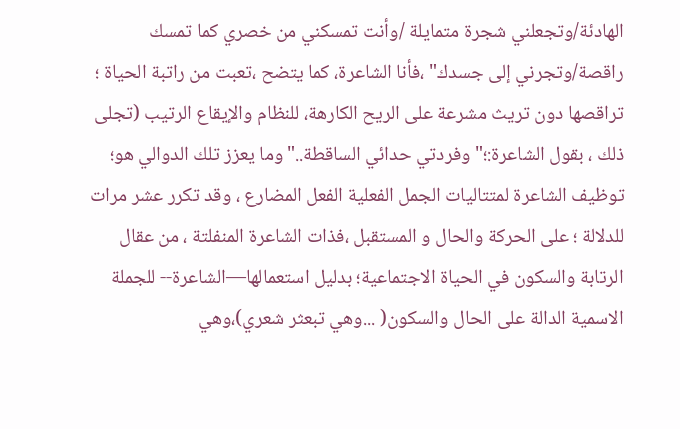الهادئة/وتجعلني شجرة متمايلة /وأنت تمسكني من خصري كما تمسك راقصة/وتجرني إلى جسدك" ،فأنا الشاعرة، كما يتضح ،تعبت من راتبة الحياة ؛ تراقصها دون تريث مشرعة على الريح الكارهة، للنظام والإيقاع الرتيب (تجلى ذلك ، بقول الشاعرة:؛" وفردتي حدائي الساقطة.."وما يعزز تلك الدوالي هو؛ توظيف الشاعرة لمتتاليات الجمل الفعلية الفعل المضارع ، وقد تكرر عشر مرات للدلالة ؛ على الحركة والحال و المستقبل ،فذات الشاعرة المنفلتة ، من عقال الرتابة والسكون في الحياة الاجتماعية؛ بدليل استعمالها—الشاعرة-- للجملة الاسمية الدالة على الحال والسكون( ...وهي تبعثر شعري)،وهي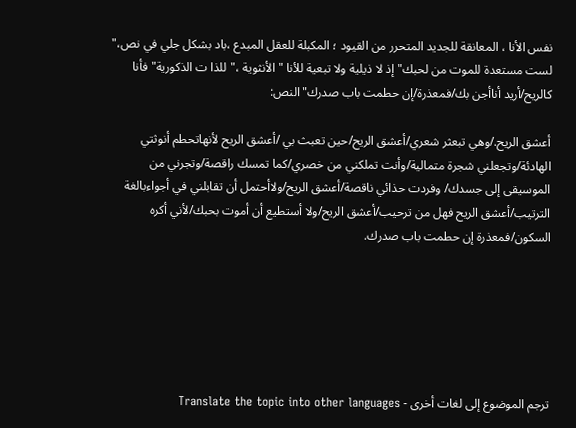نفس الأنا ، المعانقة للجديد المتحرر من القيود ؛ المكبلة للعقل المبدع ،باد بشكل جلي في نص،" لست مستعدة للموت من لحبك" إذ لا ذيلية ولا تبعية للأنا "الأنثوية ،"للذا ت الذكورية"فأنا كالريح/أريد أناأجن بك/فمعذرة/إن حطمت باب صدرك"النص:

أعشق الريح./وهي تبعثر شعري/أعشق الريح/حين تعبث بي /أعشق الريح لأنهاتحطم أنوثتي الهادئة/وتجعلني شجرة متمالية/وأنت تملكني من خصري/كما تمسك راقصة/وتجرني من الموسيقى إلى جسدك/ وفردت حذائي ناقصة/أعشق الريح/ولاأحتمل أن تقابلني في أجواءبالغة الترتيب/أعشق الريح فهل من ترحيب/أعشق الريح/ولا أستطيع أن أموت بحبك/لأني أكره السكون/فمعذرة إن حطمت باب صدرك.






ترجم الموضوع إلى لغات أخرى - Translate the topic into other languages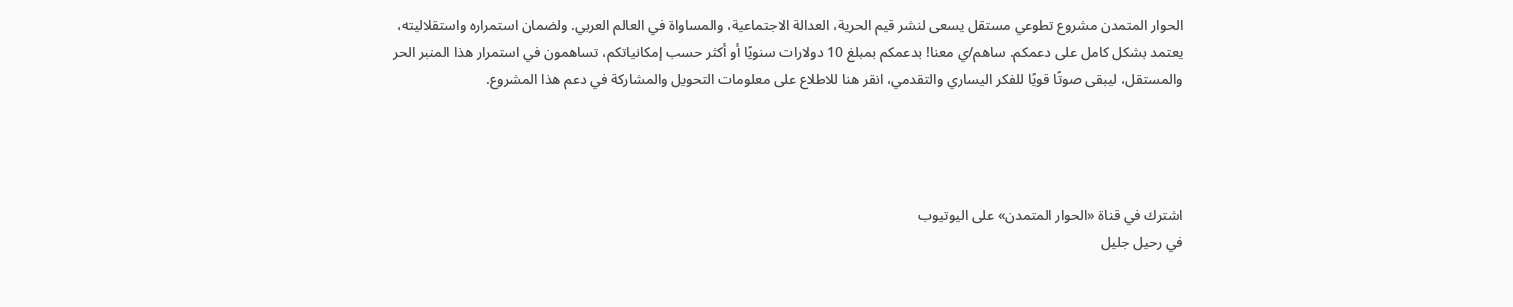الحوار المتمدن مشروع تطوعي مستقل يسعى لنشر قيم الحرية، العدالة الاجتماعية، والمساواة في العالم العربي. ولضمان استمراره واستقلاليته، يعتمد بشكل كامل على دعمكم. ساهم/ي معنا! بدعمكم بمبلغ 10 دولارات سنويًا أو أكثر حسب إمكانياتكم، تساهمون في استمرار هذا المنبر الحر والمستقل، ليبقى صوتًا قويًا للفكر اليساري والتقدمي، انقر هنا للاطلاع على معلومات التحويل والمشاركة في دعم هذا المشروع.




اشترك في قناة «الحوار المتمدن» على اليوتيوب
في رحيل جليل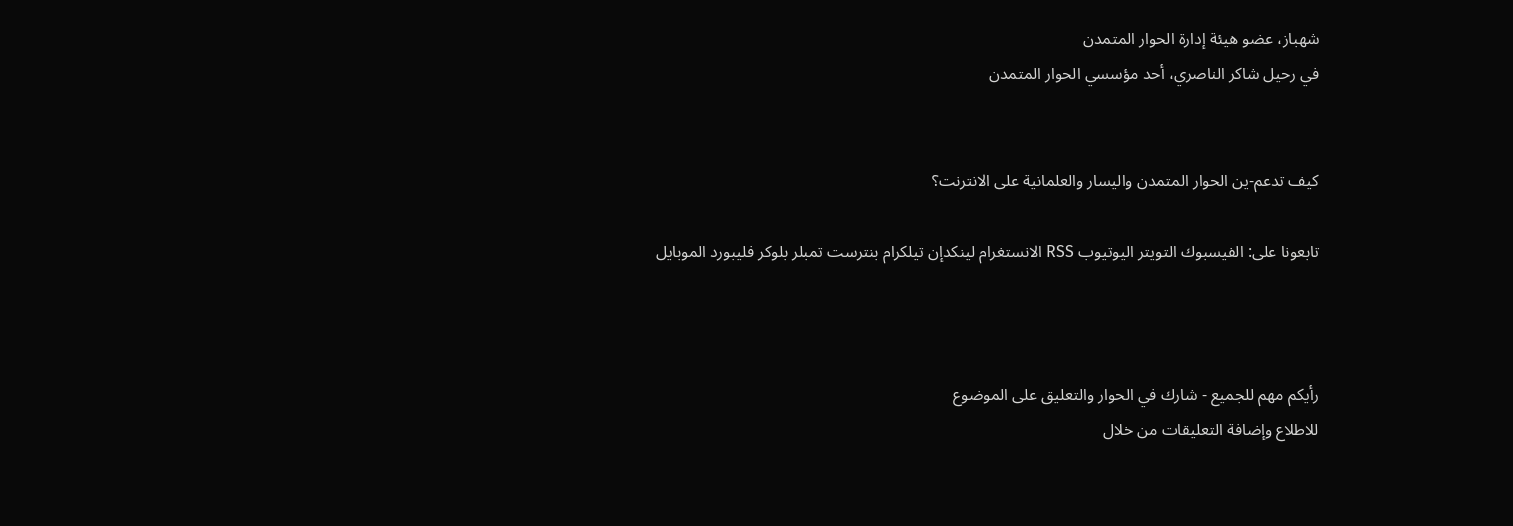شهباز، عضو هيئة إدارة الحوار المتمدن
في رحيل شاكر الناصري، أحد مؤسسي الحوار المتمدن


كيف تدعم-ين الحوار المتمدن واليسار والعلمانية على الانترنت؟

تابعونا على: الفيسبوك التويتر اليوتيوب RSS الانستغرام لينكدإن تيلكرام بنترست تمبلر بلوكر فليبورد الموبايل



رأيكم مهم للجميع - شارك في الحوار والتعليق على الموضوع
للاطلاع وإضافة التعليقات من خلال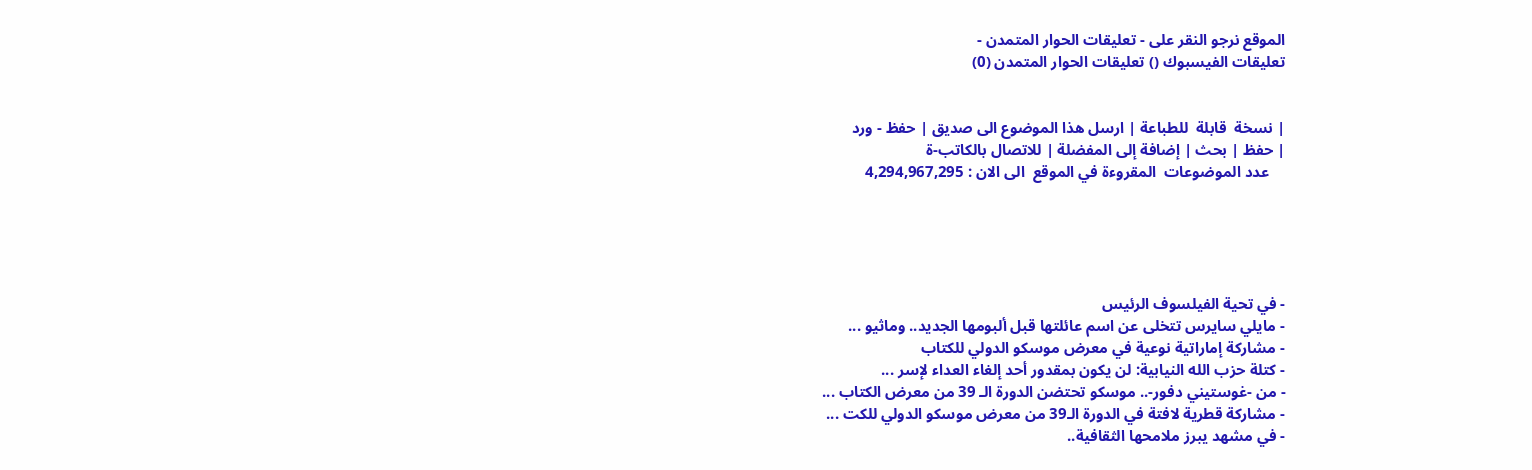الموقع نرجو النقر على - تعليقات الحوار المتمدن -
تعليقات الفيسبوك () تعليقات الحوار المتمدن (0)


| نسخة  قابلة  للطباعة | ارسل هذا الموضوع الى صديق | حفظ - ورد
| حفظ | بحث | إضافة إلى المفضلة | للاتصال بالكاتب-ة
    عدد الموضوعات  المقروءة في الموقع  الى الان : 4,294,967,295





- في تحية الفيلسوف الرئيس
- مايلي سايرس تتخلى عن اسم عائلتها قبل ألبومها الجديد.. وماثيو ...
- مشاركة إماراتية نوعية في معرض موسكو الدولي للكتاب
- كتلة حزب الله النيابية: لن يكون بمقدور أحد إلغاء العداء لإسر ...
- من -غوستيني دفور-.. موسكو تحتضن الدورة الـ 39 من معرض الكتاب ...
- مشاركة قطرية لافتة في الدورة الـ39 من معرض موسكو الدولي للكت ...
- في مشهد يبرز ملامحها الثقافية..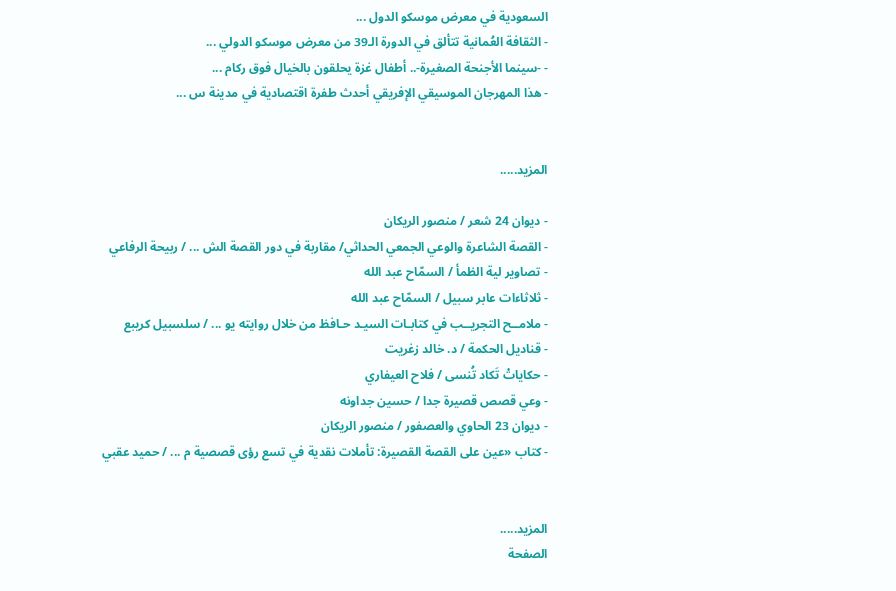السعودية في معرض موسكو الدول ...
- الثقافة العُمانية تتألق في الدورة الـ39 من معرض موسكو الدولي ...
- -سينما الأجنحة الصغيرة-.. أطفال غزة يحلقون بالخيال فوق ركام ...
- هذا المهرجان الموسيقي الإفريقي أحدث طفرة اقتصادية في مدينة س ...


المزيد.....

- ديوان 24 شعر / منصور الريكان
- القصة الشاعرة والوعي الجمعي الحداثي/ مقاربة في دور القصة الش ... / ربيحة الرفاعي
- تصاوير لية الظمأ / السمّاح عبد الله
- ثلاثاءات عابر سبيل / السمّاح عبد الله
- ملامــح التجريــب في كتابـات السيـد حـافظ من خلال روايته يو ... / سلسبيل كريبع
- قناديل الحكمة / د. خالد زغريت
- حكاياتْ تَكاد تُنسى / فلاح العيفاري
- وعي قصص قصيرة جدا / حسين جداونه
- ديوان 23 الحاوي والعصفور / منصور الريكان
- كتاب «عين على القصة القصيرة: تأملات نقدية في تسع رؤى قصصية م ... / حميد عقبي


المزيد.....
الصفحة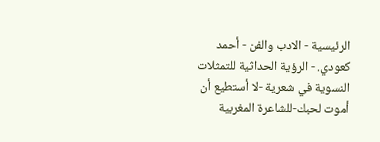الرئيسية - الادب والفن - أحمد كعودي. - الرؤية الحداثية للتمثلات النسوية في شعرية -لا أستطيع أن أموت لحبك-للشاعرة المغربية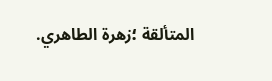المتألقة ؛زهرة الطاهري.